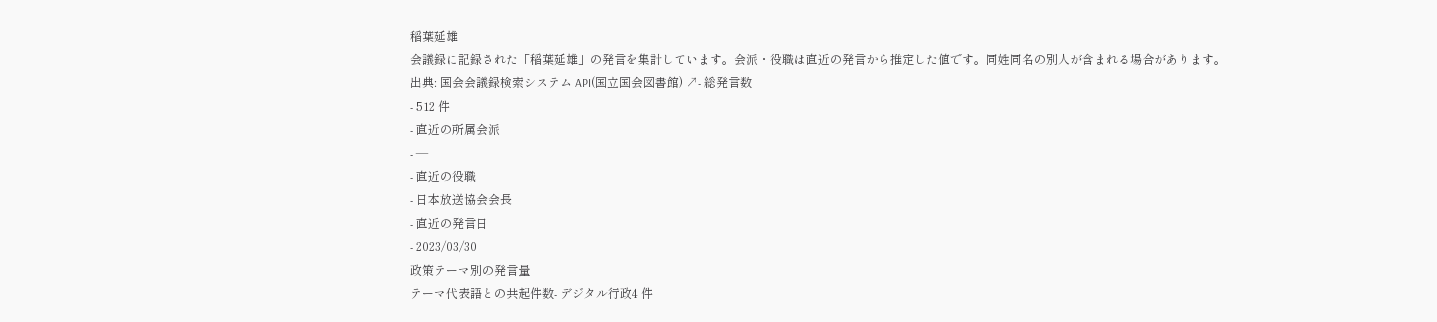稲葉延雄
会議録に記録された「稲葉延雄」の発言を集計しています。会派・役職は直近の発言から推定した値です。同姓同名の別人が含まれる場合があります。
出典: 国会会議録検索システム API(国立国会図書館) ↗- 総発言数
- 512 件
- 直近の所属会派
- —
- 直近の役職
- 日本放送協会会長
- 直近の発言日
- 2023/03/30
政策テーマ別の発言量
テーマ代表語との共起件数- デジタル行政4 件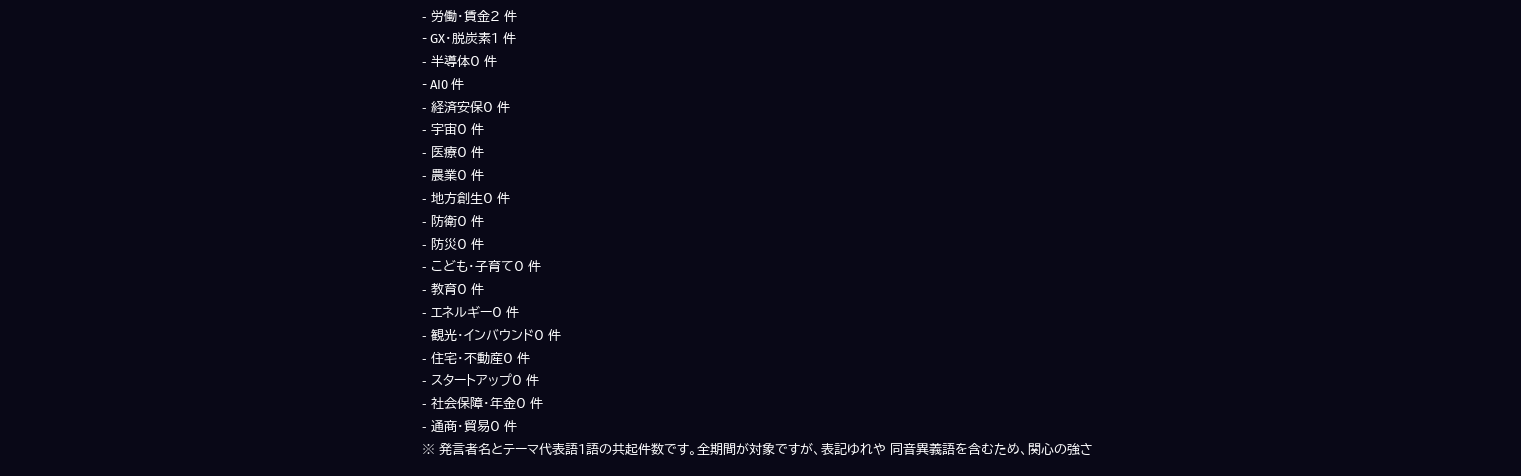- 労働・賃金2 件
- GX・脱炭素1 件
- 半導体0 件
- AI0 件
- 経済安保0 件
- 宇宙0 件
- 医療0 件
- 農業0 件
- 地方創生0 件
- 防衛0 件
- 防災0 件
- こども・子育て0 件
- 教育0 件
- エネルギー0 件
- 観光・インバウンド0 件
- 住宅・不動産0 件
- スタートアップ0 件
- 社会保障・年金0 件
- 通商・貿易0 件
※ 発言者名とテーマ代表語1語の共起件数です。全期間が対象ですが、表記ゆれや 同音異義語を含むため、関心の強さ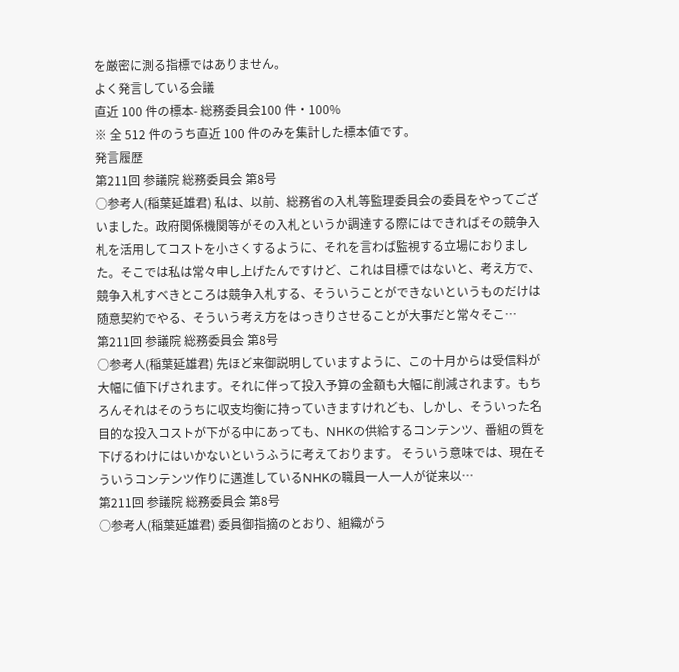を厳密に測る指標ではありません。
よく発言している会議
直近 100 件の標本- 総務委員会100 件・100%
※ 全 512 件のうち直近 100 件のみを集計した標本値です。
発言履歴
第211回 参議院 総務委員会 第8号
○参考人(稲葉延雄君) 私は、以前、総務省の入札等監理委員会の委員をやってございました。政府関係機関等がその入札というか調達する際にはできればその競争入札を活用してコストを小さくするように、それを言わば監視する立場におりました。そこでは私は常々申し上げたんですけど、これは目標ではないと、考え方で、競争入札すべきところは競争入札する、そういうことができないというものだけは随意契約でやる、そういう考え方をはっきりさせることが大事だと常々そこ…
第211回 参議院 総務委員会 第8号
○参考人(稲葉延雄君) 先ほど来御説明していますように、この十月からは受信料が大幅に値下げされます。それに伴って投入予算の金額も大幅に削減されます。もちろんそれはそのうちに収支均衡に持っていきますけれども、しかし、そういった名目的な投入コストが下がる中にあっても、NHKの供給するコンテンツ、番組の質を下げるわけにはいかないというふうに考えております。 そういう意味では、現在そういうコンテンツ作りに邁進しているNHKの職員一人一人が従来以…
第211回 参議院 総務委員会 第8号
○参考人(稲葉延雄君) 委員御指摘のとおり、組織がう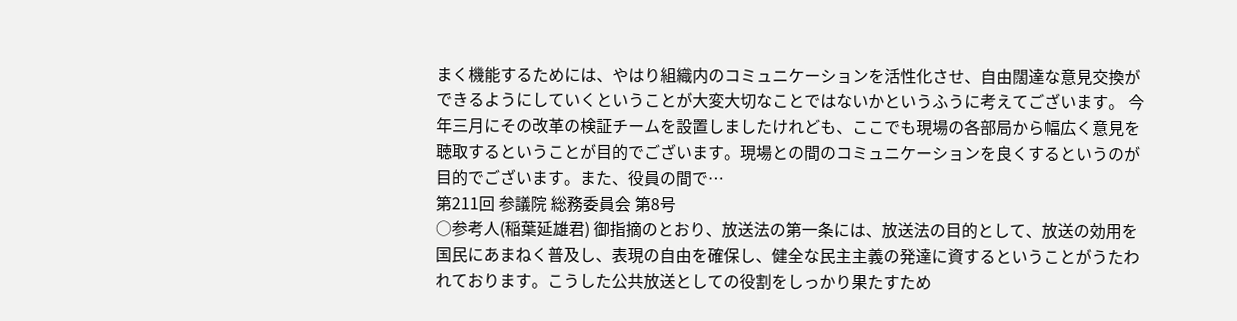まく機能するためには、やはり組織内のコミュニケーションを活性化させ、自由闊達な意見交換ができるようにしていくということが大変大切なことではないかというふうに考えてございます。 今年三月にその改革の検証チームを設置しましたけれども、ここでも現場の各部局から幅広く意見を聴取するということが目的でございます。現場との間のコミュニケーションを良くするというのが目的でございます。また、役員の間で…
第211回 参議院 総務委員会 第8号
○参考人(稲葉延雄君) 御指摘のとおり、放送法の第一条には、放送法の目的として、放送の効用を国民にあまねく普及し、表現の自由を確保し、健全な民主主義の発達に資するということがうたわれております。こうした公共放送としての役割をしっかり果たすため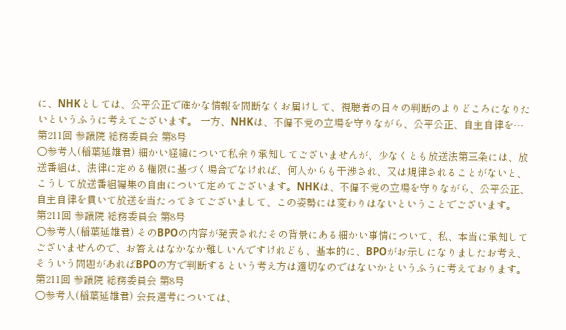に、NHKとしては、公平公正で確かな情報を間断なくお届けして、視聴者の日々の判断のよりどころになりたいというふうに考えてございます。 一方、NHKは、不偏不党の立場を守りながら、公平公正、自主自律を…
第211回 参議院 総務委員会 第8号
○参考人(稲葉延雄君) 細かい経緯について私余り承知してございませんが、少なくとも放送法第三条には、放送番組は、法律に定める権限に基づく場合でなければ、何人からも干渉され、又は規律されることがないと、こうして放送番組編集の自由について定めてございます。NHKは、不偏不党の立場を守りながら、公平公正、自主自律を貫いて放送を当たってきてございまして、この姿勢には変わりはないということでございます。
第211回 参議院 総務委員会 第8号
○参考人(稲葉延雄君) そのBPOの内容が発表されたその背景にある細かい事情について、私、本当に承知してございませんので、お答えはなかなか難しいんですけれども、基本的に、BPOがお示しになりましたお考え、そういう問題があればBPOの方で判断するという考え方は適切なのではないかというふうに考えております。
第211回 参議院 総務委員会 第8号
○参考人(稲葉延雄君) 会長選考については、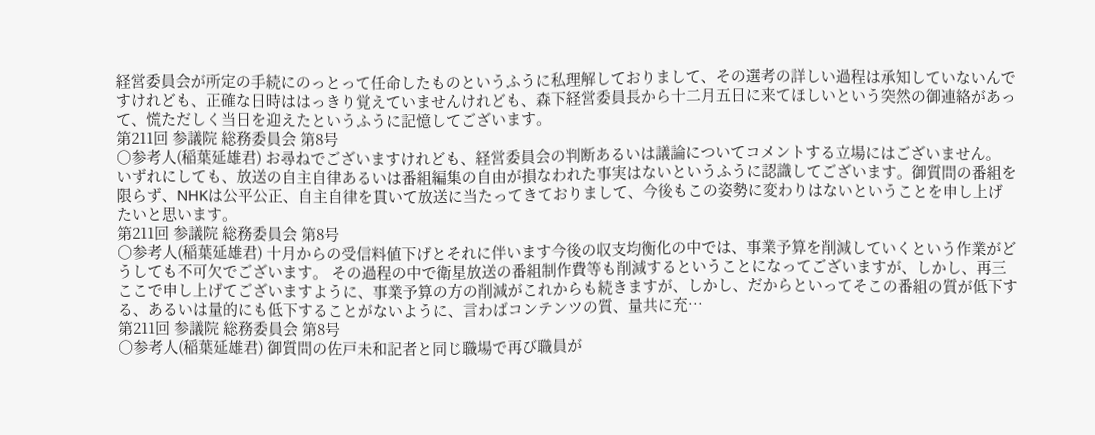経営委員会が所定の手続にのっとって任命したものというふうに私理解しておりまして、その選考の詳しい過程は承知していないんですけれども、正確な日時ははっきり覚えていませんけれども、森下経営委員長から十二月五日に来てほしいという突然の御連絡があって、慌ただしく当日を迎えたというふうに記憶してございます。
第211回 参議院 総務委員会 第8号
○参考人(稲葉延雄君) お尋ねでございますけれども、経営委員会の判断あるいは議論についてコメントする立場にはございません。 いずれにしても、放送の自主自律あるいは番組編集の自由が損なわれた事実はないというふうに認識してございます。御質問の番組を限らず、NHKは公平公正、自主自律を貫いて放送に当たってきておりまして、今後もこの姿勢に変わりはないということを申し上げたいと思います。
第211回 参議院 総務委員会 第8号
○参考人(稲葉延雄君) 十月からの受信料値下げとそれに伴います今後の収支均衡化の中では、事業予算を削減していくという作業がどうしても不可欠でございます。 その過程の中で衛星放送の番組制作費等も削減するということになってございますが、しかし、再三ここで申し上げてございますように、事業予算の方の削減がこれからも続きますが、しかし、だからといってそこの番組の質が低下する、あるいは量的にも低下することがないように、言わばコンテンツの質、量共に充…
第211回 参議院 総務委員会 第8号
○参考人(稲葉延雄君) 御質問の佐戸未和記者と同じ職場で再び職員が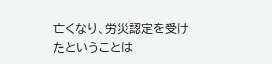亡くなり、労災認定を受けたということは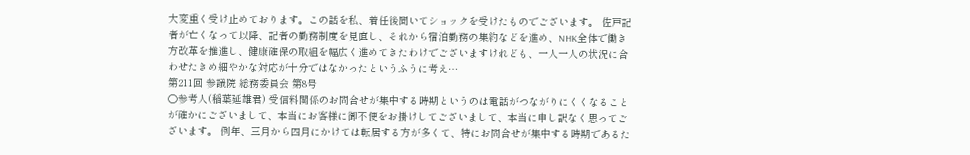大変重く受け止めております。この話を私、着任後聞いてショックを受けたものでございます。 佐戸記者が亡くなって以降、記者の勤務制度を見直し、それから宿泊勤務の集約などを進め、NHK全体で働き方改革を推進し、健康確保の取組を幅広く進めてきたわけでございますけれども、一人一人の状況に合わせたきめ細やかな対応が十分ではなかったというふうに考え…
第211回 参議院 総務委員会 第8号
○参考人(稲葉延雄君) 受信料関係のお問合せが集中する時期というのは電話がつながりにくくなることが確かにございまして、本当にお客様に御不便をお掛けしてございまして、本当に申し訳なく思ってございます。 例年、三月から四月にかけては転居する方が多くて、特にお問合せが集中する時期であるた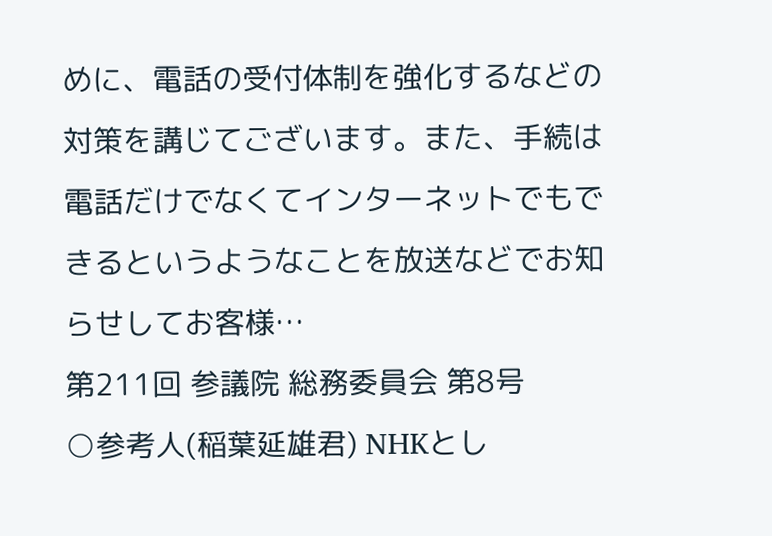めに、電話の受付体制を強化するなどの対策を講じてございます。また、手続は電話だけでなくてインターネットでもできるというようなことを放送などでお知らせしてお客様…
第211回 参議院 総務委員会 第8号
○参考人(稲葉延雄君) NHKとし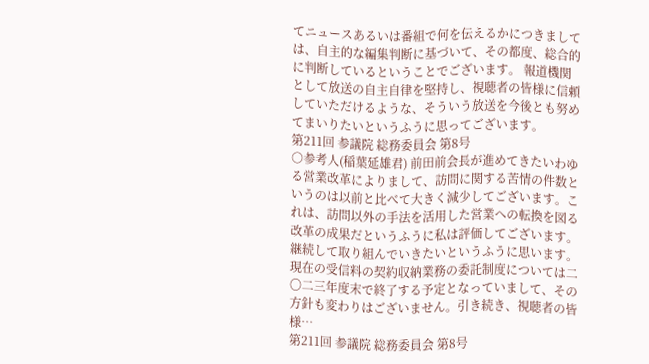てニュースあるいは番組で何を伝えるかにつきましては、自主的な編集判断に基づいて、その都度、総合的に判断しているということでございます。 報道機関として放送の自主自律を堅持し、視聴者の皆様に信頼していただけるような、そういう放送を今後とも努めてまいりたいというふうに思ってございます。
第211回 参議院 総務委員会 第8号
○参考人(稲葉延雄君) 前田前会長が進めてきたいわゆる営業改革によりまして、訪問に関する苦情の件数というのは以前と比べて大きく減少してございます。これは、訪問以外の手法を活用した営業への転換を図る改革の成果だというふうに私は評価してございます。継続して取り組んでいきたいというふうに思います。 現在の受信料の契約収納業務の委託制度については二〇二三年度末で終了する予定となっていまして、その方針も変わりはございません。引き続き、視聴者の皆様…
第211回 参議院 総務委員会 第8号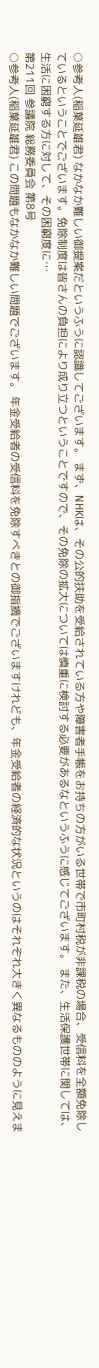○参考人(稲葉延雄君) なかなか難しい御提案だというふうに認識してございます。 まず、NHKは、その公的扶助を受給されている方や障害者手帳をお持ちの方がいる世帯で市町村税が非課税の場合、受信料を全額免除しているということでございます。免除制度は皆さんの負担により成り立つということですので、その免除の拡大については慎重に検討する必要があるなというふうに感じてございます。 また、生活保護世帯に関しては、生活に困窮する方に対して、その困窮度に…
第211回 参議院 総務委員会 第8号
○参考人(稲葉延雄君) この問題もなかなか難しい問題でございます。 年金受給者の受信料を免除すべきとの御指摘でございますけれども、年金受給者の経済的な状況というのはそれぞれ大きく異なるもののように見えま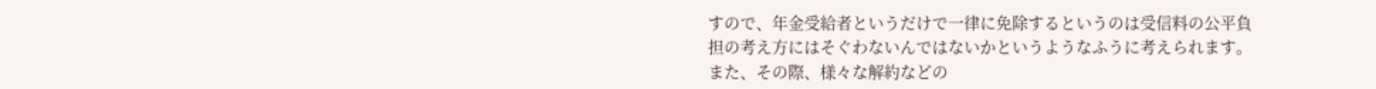すので、年金受給者というだけで一律に免除するというのは受信料の公平負担の考え方にはそぐわないんではないかというようなふうに考えられます。 また、その際、様々な解約などの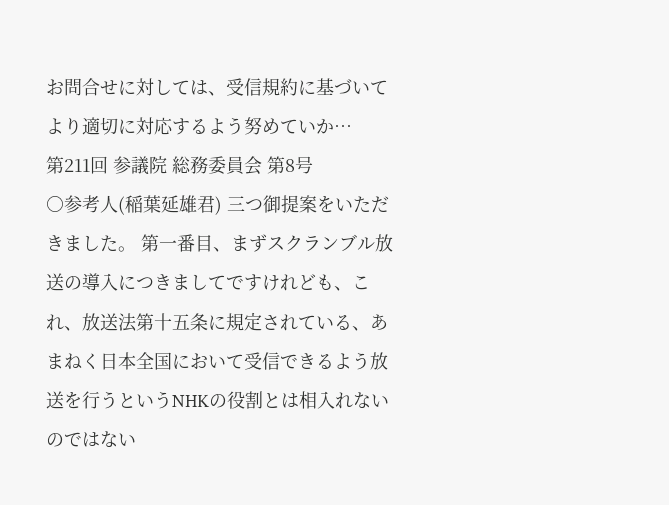お問合せに対しては、受信規約に基づいてより適切に対応するよう努めていか…
第211回 参議院 総務委員会 第8号
○参考人(稲葉延雄君) 三つ御提案をいただきました。 第一番目、まずスクランブル放送の導入につきましてですけれども、これ、放送法第十五条に規定されている、あまねく日本全国において受信できるよう放送を行うというNHKの役割とは相入れないのではない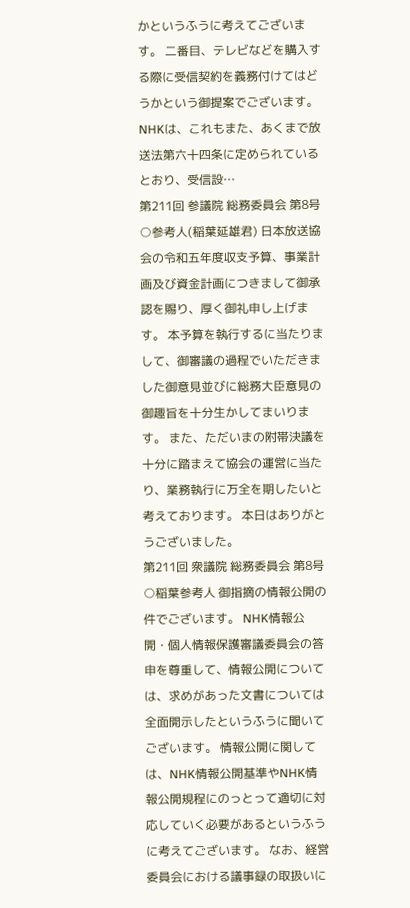かというふうに考えてございます。 二番目、テレビなどを購入する際に受信契約を義務付けてはどうかという御提案でございます。NHKは、これもまた、あくまで放送法第六十四条に定められているとおり、受信設…
第211回 参議院 総務委員会 第8号
○参考人(稲葉延雄君) 日本放送協会の令和五年度収支予算、事業計画及び資金計画につきまして御承認を賜り、厚く御礼申し上げます。 本予算を執行するに当たりまして、御審議の過程でいただきました御意見並びに総務大臣意見の御趣旨を十分生かしてまいります。 また、ただいまの附帯決議を十分に踏まえて協会の運営に当たり、業務執行に万全を期したいと考えております。 本日はありがとうございました。
第211回 衆議院 総務委員会 第8号
○稲葉参考人 御指摘の情報公開の件でございます。 NHK情報公開・個人情報保護審議委員会の答申を尊重して、情報公開については、求めがあった文書については全面開示したというふうに聞いてございます。 情報公開に関しては、NHK情報公開基準やNHK情報公開規程にのっとって適切に対応していく必要があるというふうに考えてございます。 なお、経営委員会における議事録の取扱いに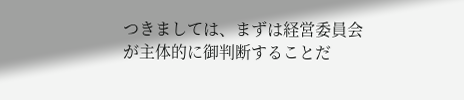つきましては、まずは経営委員会が主体的に御判断することだ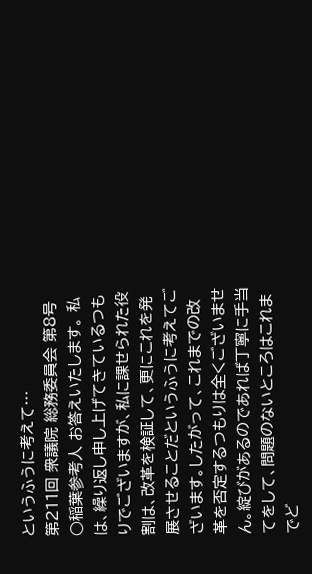というふうに考えて…
第211回 衆議院 総務委員会 第8号
○稲葉参考人 お答えいたします。 私は、繰り返し申し上げてきているつもりでございますが、私に課せられた役割は、改革を検証して、更にこれを発展させることだというふうに考えてございます。したがって、これまでの改革を否定するつもりは全くございません。綻びがあるのであれば丁寧に手当てをして、問題のないところはこれまでど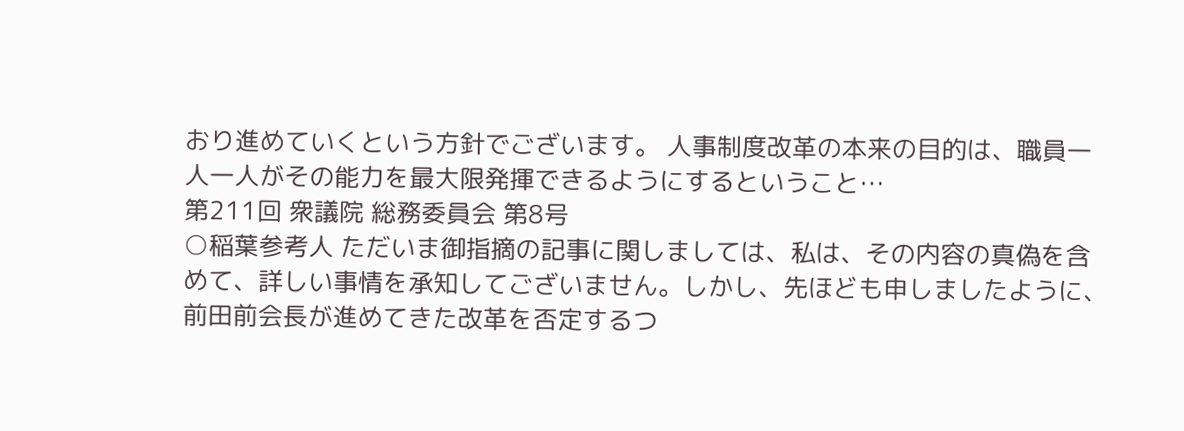おり進めていくという方針でございます。 人事制度改革の本来の目的は、職員一人一人がその能力を最大限発揮できるようにするということ…
第211回 衆議院 総務委員会 第8号
○稲葉参考人 ただいま御指摘の記事に関しましては、私は、その内容の真偽を含めて、詳しい事情を承知してございません。しかし、先ほども申しましたように、前田前会長が進めてきた改革を否定するつ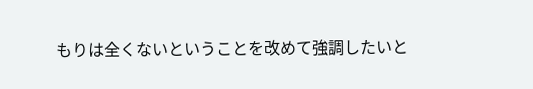もりは全くないということを改めて強調したいと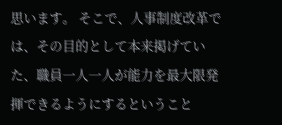思います。 そこで、人事制度改革では、その目的として本来掲げていた、職員一人一人が能力を最大限発揮できるようにするということ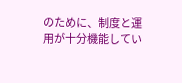のために、制度と運用が十分機能してい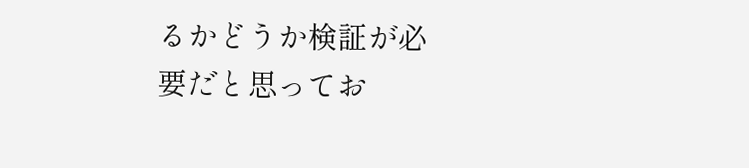るかどうか検証が必要だと思ってお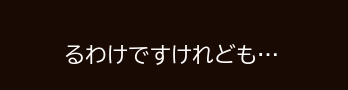るわけですけれども…